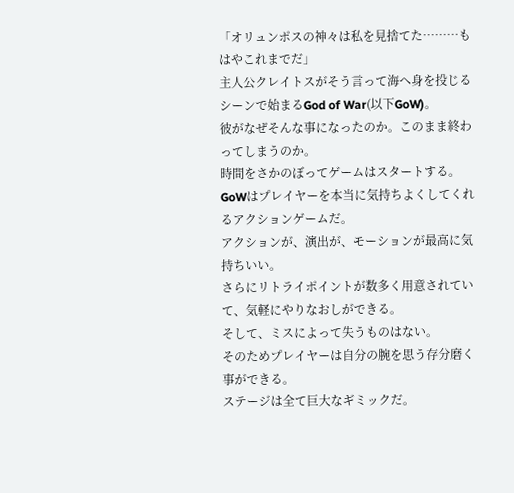「オリュンポスの神々は私を見捨てた………もはやこれまでだ」
主人公クレイトスがそう言って海へ身を投じるシーンで始まるGod of War(以下GoW)。
彼がなぜそんな事になったのか。このまま終わってしまうのか。
時間をさかのぼってゲームはスタートする。
GoWはプレイヤーを本当に気持ちよくしてくれるアクションゲームだ。
アクションが、演出が、モーションが最高に気持ちいい。
さらにリトライポイントが数多く用意されていて、気軽にやりなおしができる。
そして、ミスによって失うものはない。
そのためプレイヤーは自分の腕を思う存分磨く事ができる。
ステージは全て巨大なギミックだ。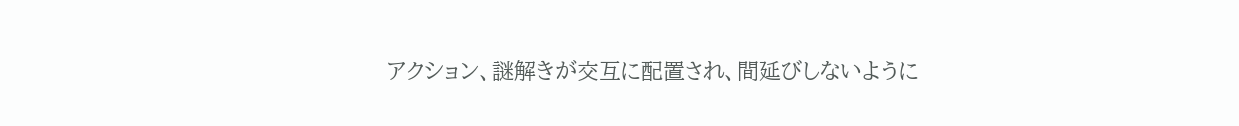アクション、謎解きが交互に配置され、間延びしないように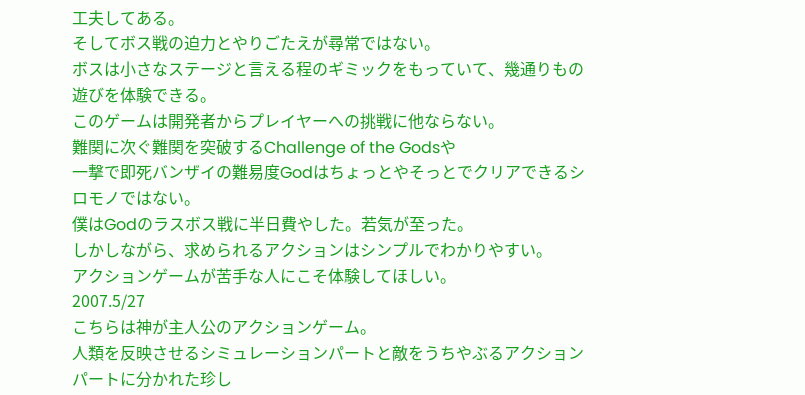工夫してある。
そしてボス戦の迫力とやりごたえが尋常ではない。
ボスは小さなステージと言える程のギミックをもっていて、幾通りもの遊びを体験できる。
このゲームは開発者からプレイヤーへの挑戦に他ならない。
難関に次ぐ難関を突破するChallenge of the Godsや
一撃で即死バンザイの難易度Godはちょっとやそっとでクリアできるシロモノではない。
僕はGodのラスボス戦に半日費やした。若気が至った。
しかしながら、求められるアクションはシンプルでわかりやすい。
アクションゲームが苦手な人にこそ体験してほしい。
2007.5/27
こちらは神が主人公のアクションゲーム。
人類を反映させるシミュレーションパートと敵をうちやぶるアクションパートに分かれた珍し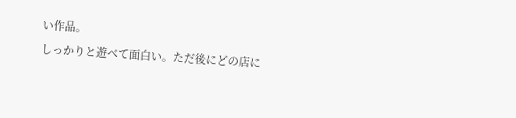い作品。
しっかりと遊べて面白い。ただ後にどの店に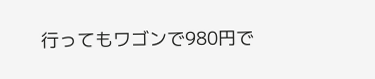行ってもワゴンで980円で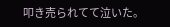叩き売られてて泣いた。